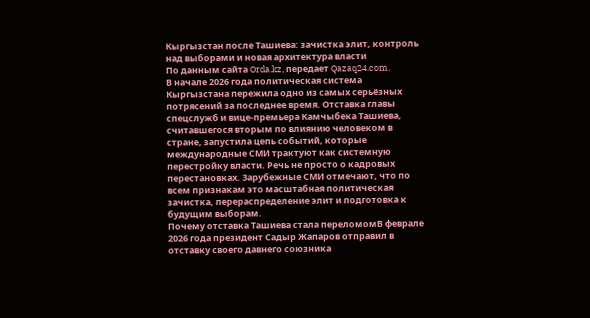Кыргызстан после Ташиева: зачистка элит, контроль над выборами и новая архитектура власти
По данным сайта Orda.kz, передает Qazaq24.com.
В начале 2026 года политическая система Кыргызстана пережила одно из самых серьёзных потрясений за последнее время. Отставка главы спецслужб и вице-премьера Камчыбека Ташиева, считавшегося вторым по влиянию человеком в стране, запустила цепь событий, которые международные СМИ трактуют как системную перестройку власти. Речь не просто о кадровых перестановках. Зарубежные СМИ отмечают, что по всем признакам это масштабная политическая зачистка, перераспределение элит и подготовка к будущим выборам.
Почему отставка Ташиева стала переломомВ феврале 2026 года президент Садыр Жапаров отправил в отставку своего давнего союзника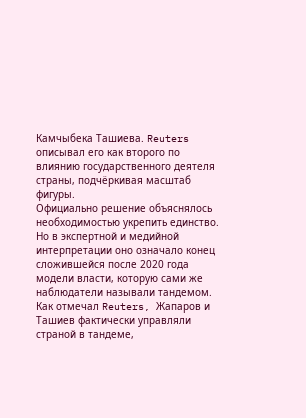Камчыбека Ташиева. Reuters описывал его как второго по влиянию государственного деятеля страны, подчёркивая масштаб фигуры.
Официально решение объяснялось необходимостью укрепить единство. Но в экспертной и медийной интерпретации оно означало конец сложившейся после 2020 года модели власти, которую сами же наблюдатели называли тандемом. Как отмечал Reuters, Жапаров и Ташиев фактически управляли страной в тандеме,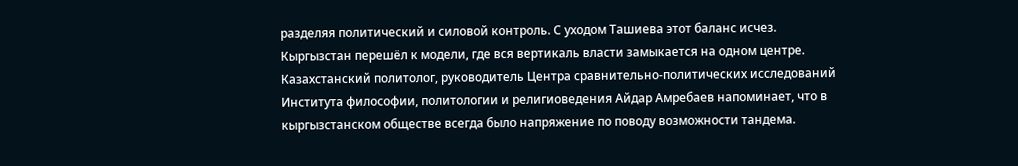разделяя политический и силовой контроль. С уходом Ташиева этот баланс исчез. Кыргызстан перешёл к модели, где вся вертикаль власти замыкается на одном центре.
Казахстанский политолог, руководитель Центра сравнительно-политических исследований Института философии, политологии и религиоведения Айдар Амребаев напоминает, что в кыргызстанском обществе всегда было напряжение по поводу возможности тандема.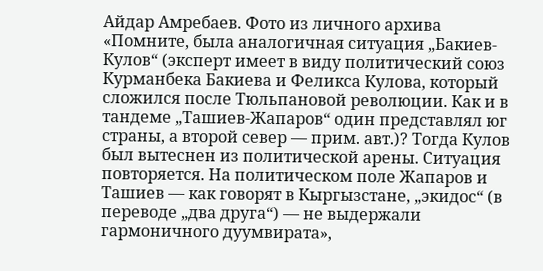Айдар Амребаев. Фото из личного архива
«Помните, была аналогичная ситуация „Бакиев-Кулов“ (эксперт имеет в виду политический союз Курманбека Бакиева и Феликса Кулова, который сложился после Тюльпановой революции. Как и в тандеме „Ташиев-Жапаров“ один представлял юг страны, а второй север — прим. авт.)? Тогда Кулов был вытеснен из политической арены. Ситуация повторяется. На политическом поле Жапаров и Ташиев — как говорят в Кыргызстане, „экидос“ (в переводе „два друга“) — не выдержали гармоничного дуумвирата»,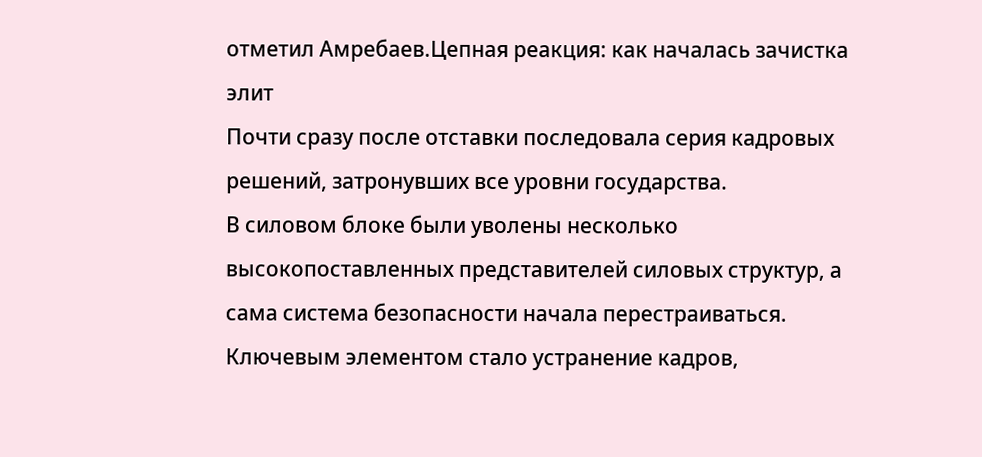отметил Амребаев.Цепная реакция: как началась зачистка элит
Почти сразу после отставки последовала серия кадровых решений, затронувших все уровни государства.
В силовом блоке были уволены несколько высокопоставленных представителей силовых структур, а сама система безопасности начала перестраиваться. Ключевым элементом стало устранение кадров,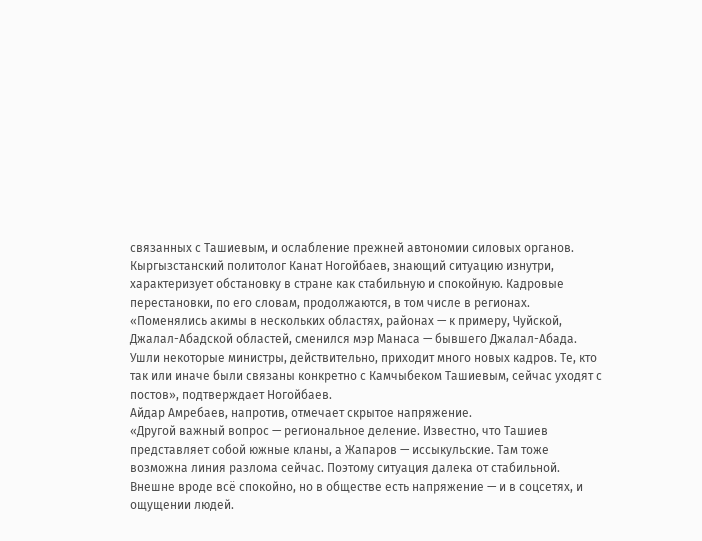связанных с Ташиевым, и ослабление прежней автономии силовых органов.
Кыргызстанский политолог Канат Ногойбаев, знающий ситуацию изнутри, характеризует обстановку в стране как стабильную и спокойную. Кадровые перестановки, по его словам, продолжаются, в том числе в регионах.
«Поменялись акимы в нескольких областях, районах — к примеру, Чуйской, Джалал-Абадской областей, сменился мэр Манаса — бывшего Джалал-Абада. Ушли некоторые министры, действительно, приходит много новых кадров. Те, кто так или иначе были связаны конкретно с Камчыбеком Ташиевым, сейчас уходят с постов», подтверждает Ногойбаев.
Айдар Амребаев, напротив, отмечает скрытое напряжение.
«Другой важный вопрос — региональное деление. Известно, что Ташиев представляет собой южные кланы, а Жапаров — иссыкульские. Там тоже возможна линия разлома сейчас. Поэтому ситуация далека от стабильной. Внешне вроде всё спокойно, но в обществе есть напряжение — и в соцсетях, и ощущении людей.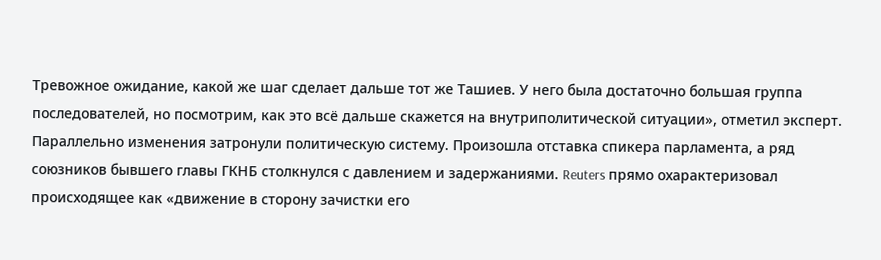Тревожное ожидание, какой же шаг сделает дальше тот же Ташиев. У него была достаточно большая группа последователей, но посмотрим, как это всё дальше скажется на внутриполитической ситуации», отметил эксперт.
Параллельно изменения затронули политическую систему. Произошла отставка спикера парламента, а ряд союзников бывшего главы ГКНБ столкнулся с давлением и задержаниями. Reuters прямо охарактеризовал происходящее как «движение в сторону зачистки его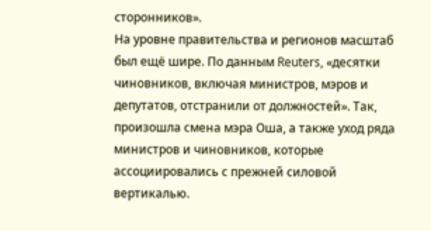сторонников».
На уровне правительства и регионов масштаб был ещё шире. По данным Reuters, «десятки чиновников, включая министров, мэров и депутатов, отстранили от должностей». Так, произошла смена мэра Оша, а также уход ряда министров и чиновников, которые ассоциировались с прежней силовой вертикалью.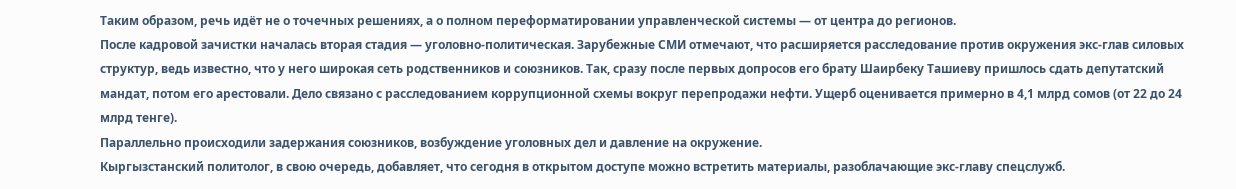Таким образом, речь идёт не о точечных решениях, а о полном переформатировании управленческой системы — от центра до регионов.
После кадровой зачистки началась вторая стадия — уголовно-политическая. Зарубежные СМИ отмечают, что расширяется расследование против окружения экс-глав силовых структур, ведь известно, что у него широкая сеть родственников и союзников. Так, сразу после первых допросов его брату Шаирбеку Ташиеву пришлось сдать депутатский мандат, потом его арестовали. Дело связано с расследованием коррупционной схемы вокруг перепродажи нефти. Ущерб оценивается примерно в 4,1 млрд сомов (от 22 до 24 млрд тенге).
Параллельно происходили задержания союзников, возбуждение уголовных дел и давление на окружение.
Кыргызстанский политолог, в свою очередь, добавляет, что сегодня в открытом доступе можно встретить материалы, разоблачающие экс-главу спецслужб.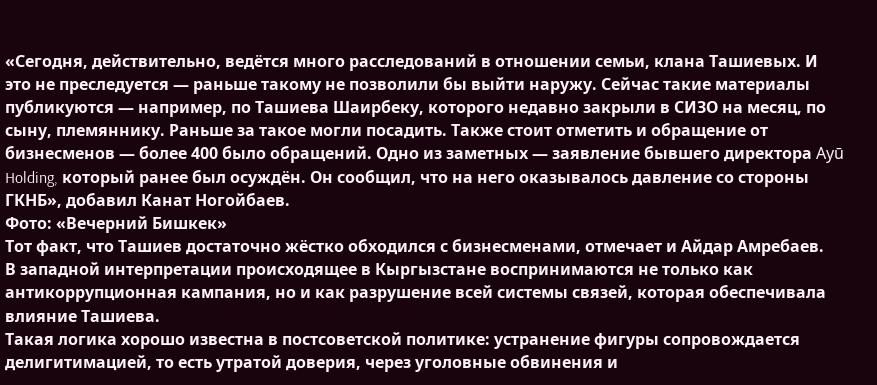«Сегодня, действительно, ведётся много расследований в отношении семьи, клана Ташиевых. И это не преследуется — раньше такому не позволили бы выйти наружу. Сейчас такие материалы публикуются — например, по Ташиева Шаирбеку, которого недавно закрыли в СИЗО на месяц, по сыну, племяннику. Раньше за такое могли посадить. Также стоит отметить и обращение от бизнесменов — более 400 было обращений. Одно из заметных — заявление бывшего директора Ayū Holding, который ранее был осуждён. Он сообщил, что на него оказывалось давление со стороны ГКНБ», добавил Канат Ногойбаев.
Фото: «Вечерний Бишкек»
Тот факт, что Ташиев достаточно жёстко обходился с бизнесменами, отмечает и Айдар Амребаев.
В западной интерпретации происходящее в Кыргызстане воспринимаются не только как антикоррупционная кампания, но и как разрушение всей системы связей, которая обеспечивала влияние Ташиева.
Такая логика хорошо известна в постсоветской политике: устранение фигуры сопровождается делигитимацией, то есть утратой доверия, через уголовные обвинения и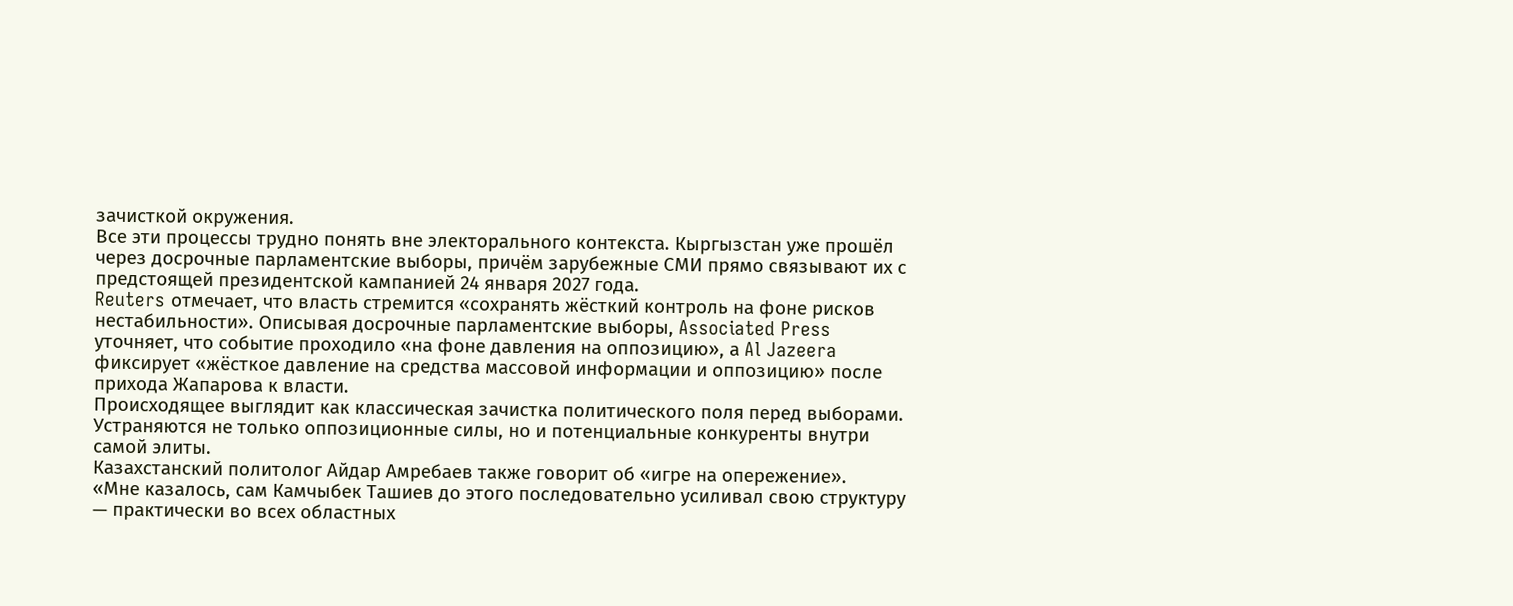зачисткой окружения.
Все эти процессы трудно понять вне электорального контекста. Кыргызстан уже прошёл через досрочные парламентские выборы, причём зарубежные СМИ прямо связывают их с предстоящей президентской кампанией 24 января 2027 года.
Reuters отмечает, что власть стремится «сохранять жёсткий контроль на фоне рисков нестабильности». Описывая досрочные парламентские выборы, Associated Press уточняет, что событие проходило «на фоне давления на оппозицию», а Al Jazeera фиксирует «жёсткое давление на средства массовой информации и оппозицию» после прихода Жапарова к власти.
Происходящее выглядит как классическая зачистка политического поля перед выборами. Устраняются не только оппозиционные силы, но и потенциальные конкуренты внутри самой элиты.
Казахстанский политолог Айдар Амребаев также говорит об «игре на опережение».
«Мне казалось, сам Камчыбек Ташиев до этого последовательно усиливал свою структуру — практически во всех областных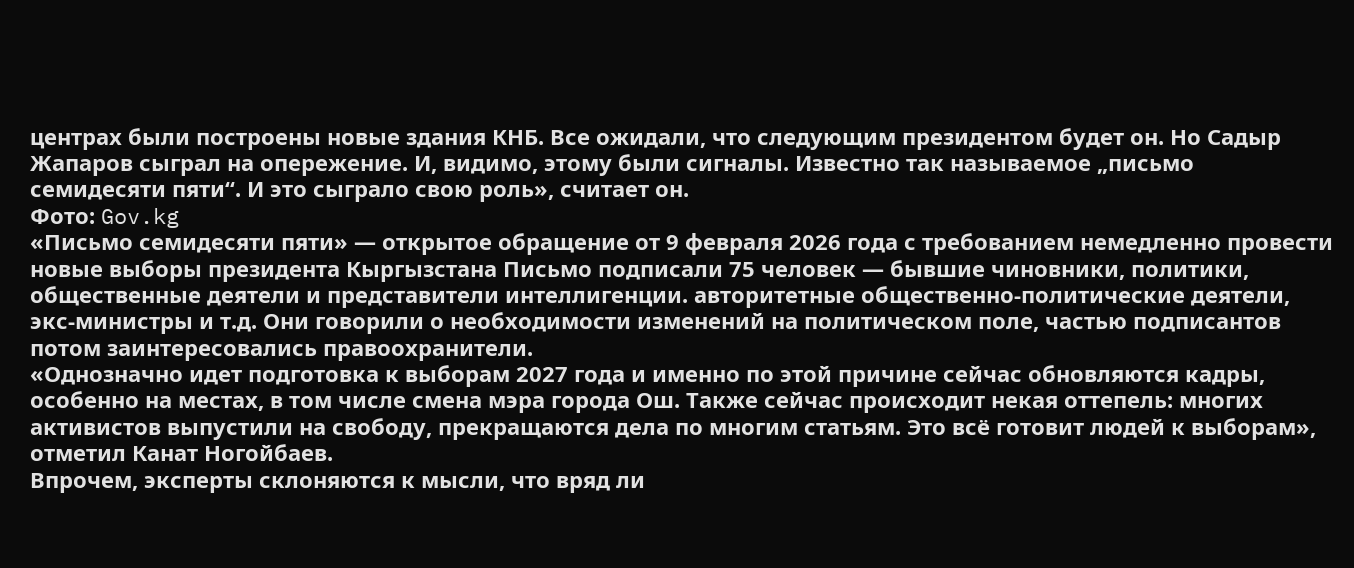центрах были построены новые здания КНБ. Все ожидали, что следующим президентом будет он. Но Садыр Жапаров сыграл на опережение. И, видимо, этому были сигналы. Известно так называемое „письмо семидесяти пяти“. И это сыграло свою роль», считает он.
Фото: Gov.kg
«Письмо семидесяти пяти» — открытое обращение от 9 февраля 2026 года с требованием немедленно провести новые выборы президента Кыргызстана Письмо подписали 75 человек — бывшие чиновники, политики, общественные деятели и представители интеллигенции. авторитетные общественно-политические деятели, экс-министры и т.д. Они говорили о необходимости изменений на политическом поле, частью подписантов потом заинтересовались правоохранители.
«Однозначно идет подготовка к выборам 2027 года и именно по этой причине сейчас обновляются кадры, особенно на местах, в том числе смена мэра города Ош. Также сейчас происходит некая оттепель: многих активистов выпустили на свободу, прекращаются дела по многим статьям. Это всё готовит людей к выборам», отметил Канат Ногойбаев.
Впрочем, эксперты склоняются к мысли, что вряд ли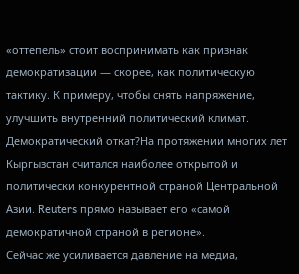«оттепель» стоит воспринимать как признак демократизации — скорее, как политическую тактику. К примеру, чтобы снять напряжение, улучшить внутренний политический климат.
Демократический откат?На протяжении многих лет Кыргызстан считался наиболее открытой и политически конкурентной страной Центральной Азии. Reuters прямо называет его «самой демократичной страной в регионе».
Сейчас же усиливается давление на медиа,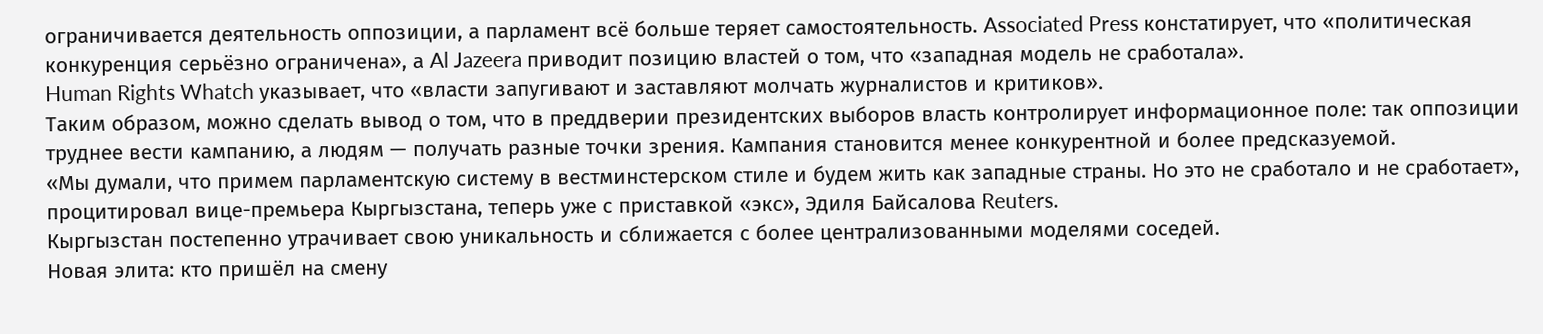ограничивается деятельность оппозиции, а парламент всё больше теряет самостоятельность. Associated Press констатирует, что «политическая конкуренция серьёзно ограничена», а Al Jazeera приводит позицию властей о том, что «западная модель не сработала».
Human Rights Whatch указывает, что «власти запугивают и заставляют молчать журналистов и критиков».
Таким образом, можно сделать вывод о том, что в преддверии президентских выборов власть контролирует информационное поле: так оппозиции труднее вести кампанию, а людям — получать разные точки зрения. Кампания становится менее конкурентной и более предсказуемой.
«Мы думали, что примем парламентскую систему в вестминстерском стиле и будем жить как западные страны. Но это не сработало и не сработает», процитировал вице-премьера Кыргызстана, теперь уже с приставкой «экс», Эдиля Байсалова Reuters.
Кыргызстан постепенно утрачивает свою уникальность и сближается с более централизованными моделями соседей.
Новая элита: кто пришёл на смену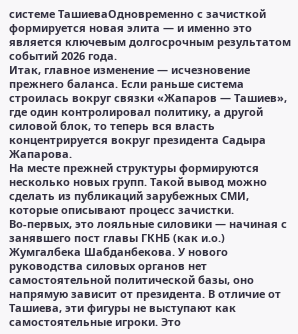системе ТашиеваОдновременно с зачисткой формируется новая элита — и именно это является ключевым долгосрочным результатом событий 2026 года.
Итак, главное изменение — исчезновение прежнего баланса. Если раньше система строилась вокруг связки «Жапаров — Ташиев», где один контролировал политику, а другой силовой блок, то теперь вся власть концентрируется вокруг президента Садыра Жапарова.
На месте прежней структуры формируются несколько новых групп. Такой вывод можно сделать из публикаций зарубежных СМИ, которые описывают процесс зачистки.
Во-первых, это лояльные силовики — начиная с занявшего пост главы ГКНБ (как и.о.) Жумгалбека Шабданбекова. У нового руководства силовых органов нет самостоятельной политической базы, оно напрямую зависит от президента. В отличие от Ташиева, эти фигуры не выступают как самостоятельные игроки. Это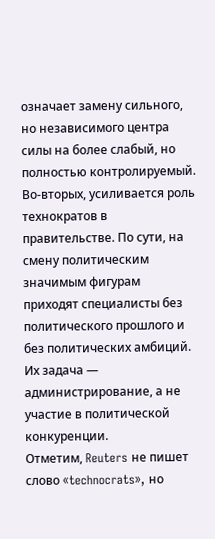означает замену сильного, но независимого центра силы на более слабый, но полностью контролируемый.
Во-вторых, усиливается роль технократов в правительстве. По сути, на смену политическим значимым фигурам приходят специалисты без политического прошлого и без политических амбиций. Их задача — администрирование, а не участие в политической конкуренции.
Отметим, Reuters не пишет слово «technocrats», но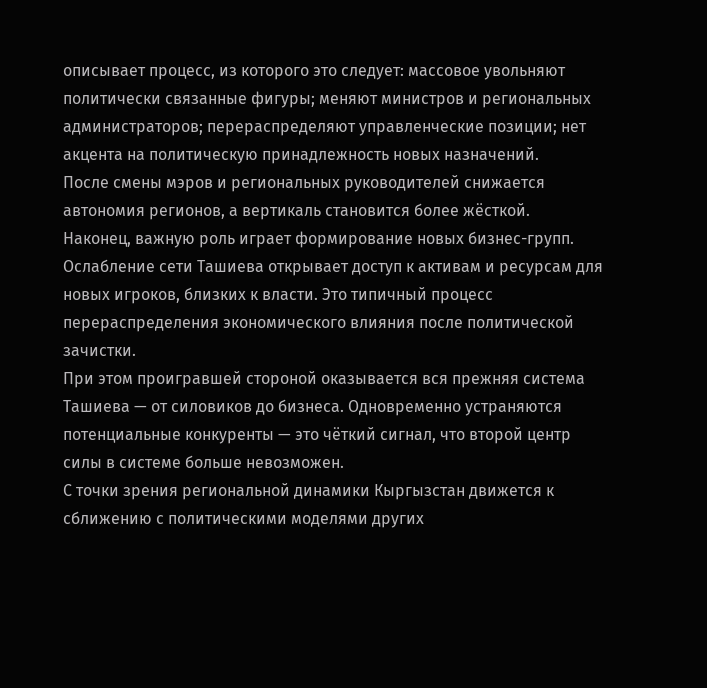описывает процесс, из которого это следует: массовое увольняют политически связанные фигуры; меняют министров и региональных администраторов; перераспределяют управленческие позиции; нет акцента на политическую принадлежность новых назначений.
После смены мэров и региональных руководителей снижается автономия регионов, а вертикаль становится более жёсткой.
Наконец, важную роль играет формирование новых бизнес-групп. Ослабление сети Ташиева открывает доступ к активам и ресурсам для новых игроков, близких к власти. Это типичный процесс перераспределения экономического влияния после политической зачистки.
При этом проигравшей стороной оказывается вся прежняя система Ташиева — от силовиков до бизнеса. Одновременно устраняются потенциальные конкуренты — это чёткий сигнал, что второй центр силы в системе больше невозможен.
С точки зрения региональной динамики Кыргызстан движется к сближению с политическими моделями других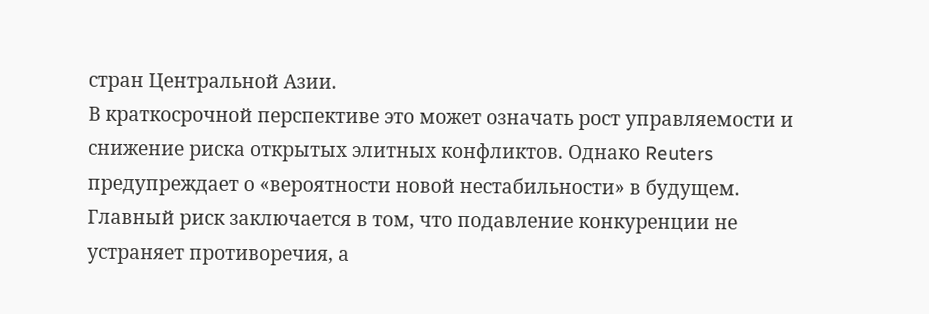стран Центральной Азии.
В краткосрочной перспективе это может означать рост управляемости и снижение риска открытых элитных конфликтов. Однако Reuters предупреждает о «вероятности новой нестабильности» в будущем.
Главный риск заключается в том, что подавление конкуренции не устраняет противоречия, а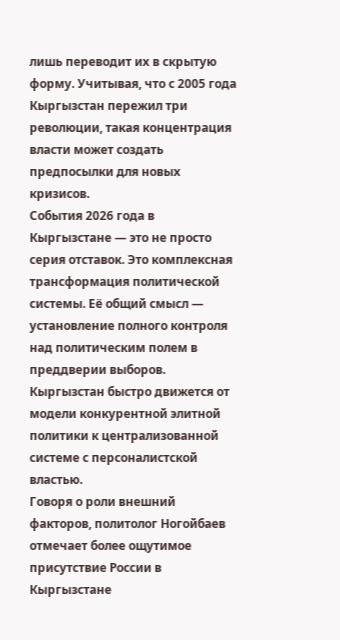лишь переводит их в скрытую форму. Учитывая, что с 2005 года Кыргызстан пережил три революции, такая концентрация власти может создать предпосылки для новых кризисов.
События 2026 года в Кыргызстане — это не просто серия отставок. Это комплексная трансформация политической системы. Её общий смысл — установление полного контроля над политическим полем в преддверии выборов. Кыргызстан быстро движется от модели конкурентной элитной политики к централизованной системе с персоналистской властью.
Говоря о роли внешний факторов, политолог Ногойбаев отмечает более ощутимое присутствие России в Кыргызстане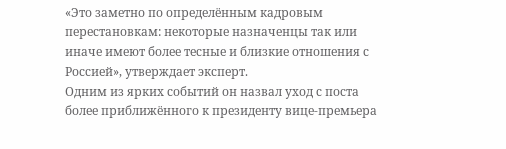«Это заметно по определённым кадровым перестановкам: некоторые назначенцы так или иначе имеют более тесные и близкие отношения с Россией», утверждает эксперт.
Одним из ярких событий он назвал уход с поста более приближённого к президенту вице-премьера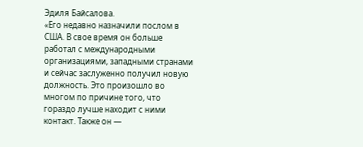Эдиля Байсалова.
«Его недавно назначили послом в США. В свое время он больше работал с международными организациями, западными странами и сейчас заслуженно получил новую должность. Это произошло во многом по причине того, что гораздо лучше находит с ними контакт. Также он —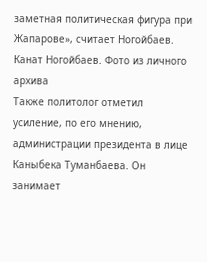заметная политическая фигура при Жапарове», считает Ногойбаев.
Канат Ногойбаев. Фото из личного архива
Также политолог отметил усиление, по его мнению, администрации президента в лице Каныбека Туманбаева. Он занимает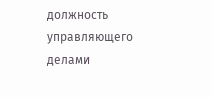должность управляющего делами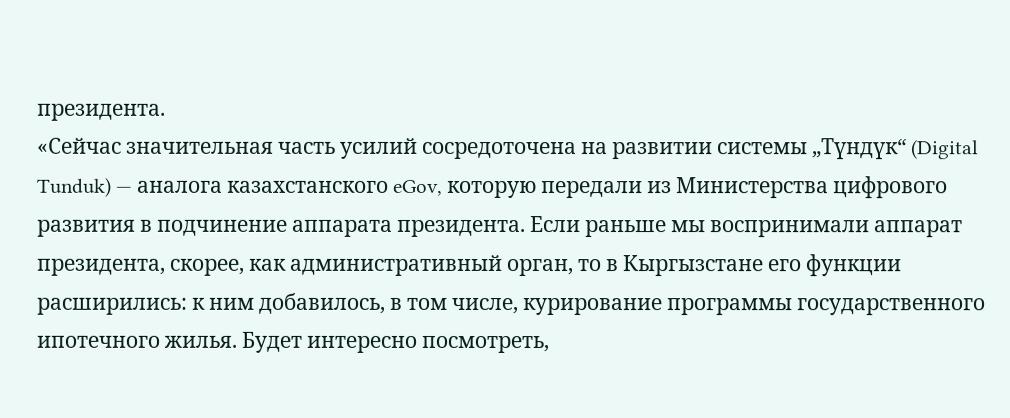президента.
«Сейчас значительная часть усилий сосредоточена на развитии системы „Түндүк“ (Digital Tunduk) — аналога казахстанского eGov, которую передали из Министерства цифрового развития в подчинение аппарата президента. Если раньше мы воспринимали аппарат президента, скорее, как административный орган, то в Кыргызстане его функции расширились: к ним добавилось, в том числе, курирование программы государственного ипотечного жилья. Будет интересно посмотреть,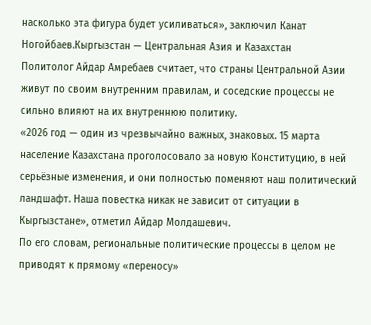насколько эта фигура будет усиливаться», заключил Канат Ногойбаев.Кыргызстан — Центральная Азия и Казахстан
Политолог Айдар Амребаев считает, что страны Центральной Азии живут по своим внутренним правилам, и соседские процессы не сильно влияют на их внутреннюю политику.
«2026 год — один из чрезвычайно важных, знаковых. 15 марта население Казахстана проголосовало за новую Конституцию, в ней серьёзные изменения, и они полностью поменяют наш политический ландшафт. Наша повестка никак не зависит от ситуации в Кыргызстане», отметил Айдар Молдашевич.
По его словам, региональные политические процессы в целом не приводят к прямому «переносу»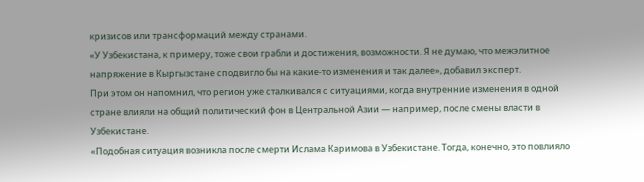кризисов или трансформаций между странами.
«У Узбекистана, к примеру, тоже свои грабли и достижения, возможности. Я не думаю, что межэлитное напряжение в Кыргызстане сподвигло бы на какие-то изменения и так далее», добавил эксперт.
При этом он напомнил, что регион уже сталкивался с ситуациями, когда внутренние изменения в одной стране влияли на общий политический фон в Центральной Азии — например, после смены власти в Узбекистане.
«Подобная ситуация возникла после смерти Ислама Каримова в Узбекистане. Тогда, конечно, это повлияло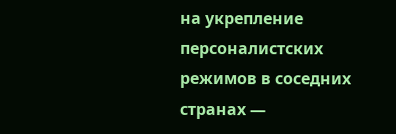на укрепление персоналистских режимов в соседних странах —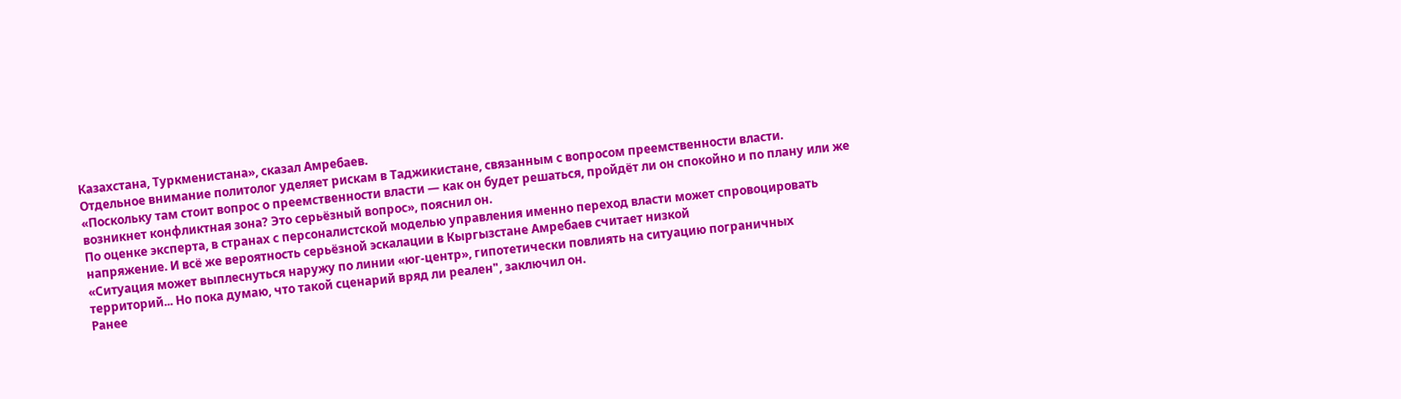Казахстана, Туркменистана», сказал Амребаев.
Отдельное внимание политолог уделяет рискам в Таджикистане, связанным с вопросом преемственности власти.
«Поскольку там стоит вопрос о преемственности власти — как он будет решаться, пройдёт ли он спокойно и по плану или же возникнет конфликтная зона? Это серьёзный вопрос», пояснил он.
По оценке эксперта, в странах с персоналистской моделью управления именно переход власти может спровоцировать напряжение. И всё же вероятность серьёзной эскалации в Кыргызстане Амребаев считает низкой
«Ситуация может выплеснуться наружу по линии «юг-центр», гипотетически повлиять на ситуацию пограничных территорий... Но пока думаю, что такой сценарий вряд ли реален", заключил он.
Ранее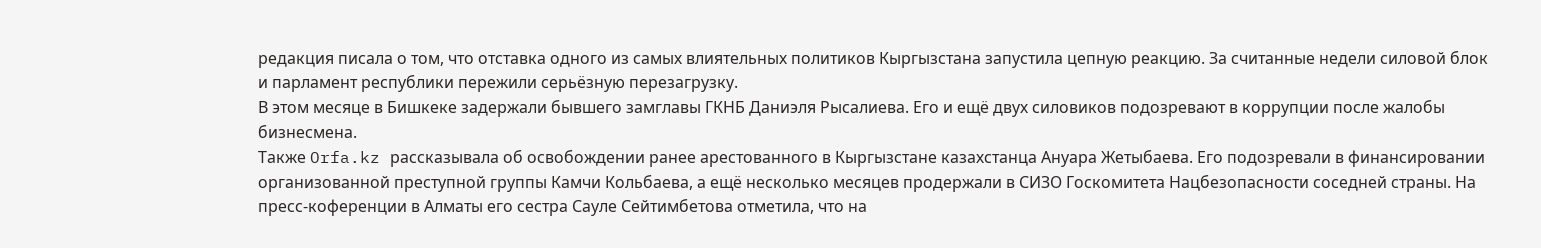редакция писала о том, что отставка одного из самых влиятельных политиков Кыргызстана запустила цепную реакцию. За считанные недели силовой блок и парламент республики пережили серьёзную перезагрузку.
В этом месяце в Бишкеке задержали бывшего замглавы ГКНБ Даниэля Рысалиева. Его и ещё двух силовиков подозревают в коррупции после жалобы бизнесмена.
Также Orfa.kz рассказывала об освобождении ранее арестованного в Кыргызстане казахстанца Ануара Жетыбаева. Его подозревали в финансировании организованной преступной группы Камчи Кольбаева, а ещё несколько месяцев продержали в СИЗО Госкомитета Нацбезопасности соседней страны. На пресс-коференции в Алматы его сестра Сауле Сейтимбетова отметила, что на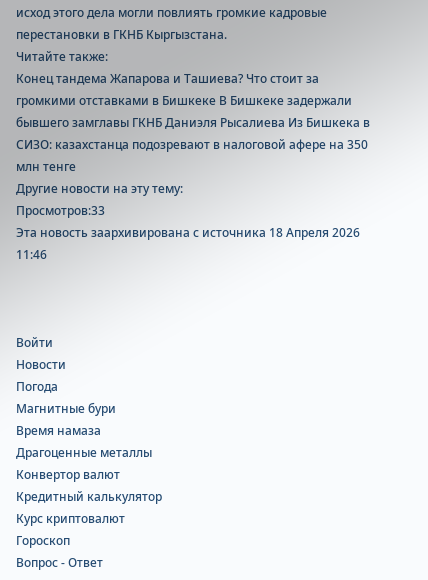исход этого дела могли повлиять громкие кадровые перестановки в ГКНБ Кыргызстана.
Читайте также:
Конец тандема Жапарова и Ташиева? Что стоит за громкими отставками в Бишкеке В Бишкеке задержали бывшего замглавы ГКНБ Даниэля Рысалиева Из Бишкека в СИЗО: казахстанца подозревают в налоговой афере на 350 млн тенге
Другие новости на эту тему:
Просмотров:33
Эта новость заархивирована с источника 18 Апреля 2026 11:46



Войти
Новости
Погода
Магнитные бури
Время намаза
Драгоценные металлы
Конвертор валют
Кредитный калькулятор
Курс криптовалют
Гороскоп
Вопрос - Ответ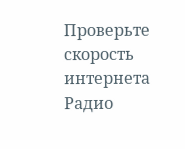Проверьте скорость интернета
Радио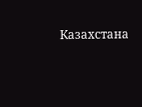Казахстана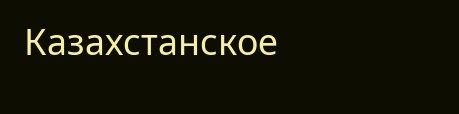Казахстанское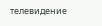телевидение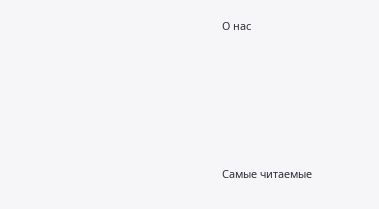О нас








Самые читаемые